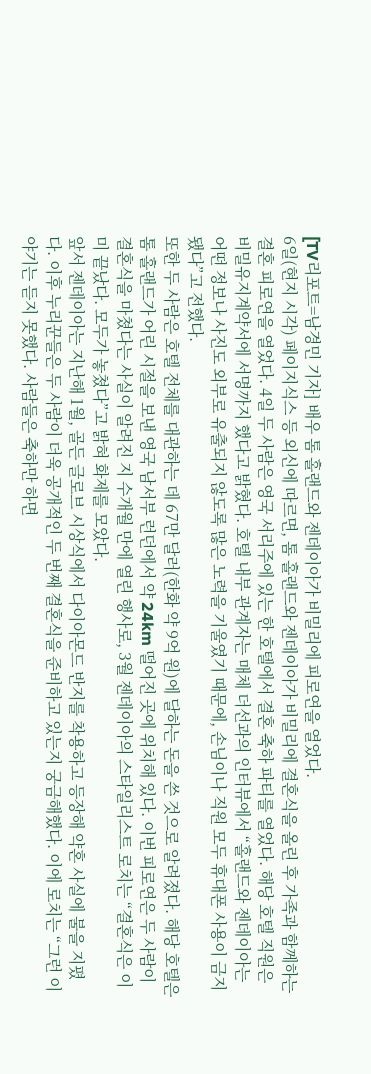[TV리포트=남경민 기자] 배우 톰 홀랜드와 젠데이아가 비밀리에 피로연을 열었다.
6일(현지 시각) 페이지식스 등 외신에 따르면, 톰 홀랜드와 젠데이아가 비밀리에 결혼식을 올린 후 가족과 함께하는 결혼 피로연을 열었다. 4일 두 사람은 영국 서리주에 있는 한 호텔에서 결혼 축하 파티를 열었다. 해당 호텔 직원은 비밀유지계약서에 서명까지 했다고 밝혔다. 호텔 내부 관계자는 매체 더선과의 인터뷰에서 “홀랜드와 젠데이아는 어떤 정보나 사진도 외부로 유출되지 않도록 많은 노력을 기울였기 때문에, 손님이나 직원 모두 휴대폰 사용이 금지됐다”고 전했다.
또한 두 사람은 호텔 전체를 대관하는 데 67만 달러(한화 약 9억 원)에 달하는 돈을 쓴 것으로 알려졌다. 해당 호텔은 톰 홀랜드가 어린 시절을 보낸 영국 남서부 런던에서 약 24km 떨어진 곳에 위치해 있다. 이번 피로연은 두 사람이 결혼식을 마쳤다는 사실이 알려진 지 수개월 만에 열린 행사로, 3월 젠데이아의 스타일리스트 로치는 “결혼식은 이미 끝났다. 모두가 놓쳤다”고 밝혀 화제를 모았다.
앞서 젠데이아는 지난해 1월, 골든 글로브 시상식에서 다이아몬드 반지를 착용하고 등장해 약혼 사실에 불을 지폈다. 이후 누리꾼들은 두 사람이 더욱 공개적인 두 번째 결혼식을 준비하고 있는지 궁금해했다. 이에 로치는 “그런 이야기는 듣지 못했다. 사람들은 축하만 하면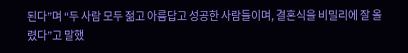된다”며 “두 사람 모두 젊고 아름답고 성공한 사람들이며, 결혼식을 비밀리에 잘 올렸다”고 말했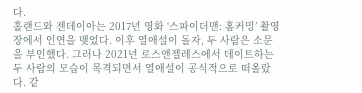다.
홀랜드와 젠데이아는 2017년 영화 ‘스파이더맨: 홈커밍’ 촬영장에서 인연을 맺었다. 이후 열애설이 돌자, 두 사람은 소문을 부인했다. 그러나 2021년 로스앤젤레스에서 데이트하는 두 사람의 모습이 목격되면서 열애설이 공식적으로 떠올랐다. 같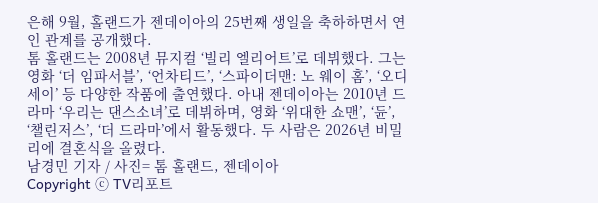은해 9월, 홀랜드가 젠데이아의 25번째 생일을 축하하면서 연인 관계를 공개했다.
톰 홀랜드는 2008년 뮤지컬 ‘빌리 엘리어트’로 데뷔했다. 그는 영화 ‘더 임파서블’, ‘언차티드’, ‘스파이더맨: 노 웨이 홈’, ‘오디세이’ 등 다양한 작품에 출연했다. 아내 젠데이아는 2010년 드라마 ‘우리는 댄스소녀’로 데뷔하며, 영화 ‘위대한 쇼맨’, ‘듄’, ‘챌린저스’, ‘더 드라마’에서 활동했다. 두 사람은 2026년 비밀리에 결혼식을 올렸다.
남경민 기자 / 사진= 톰 홀랜드, 젠데이아
Copyright ⓒ TV리포트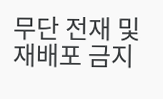무단 전재 및 재배포 금지